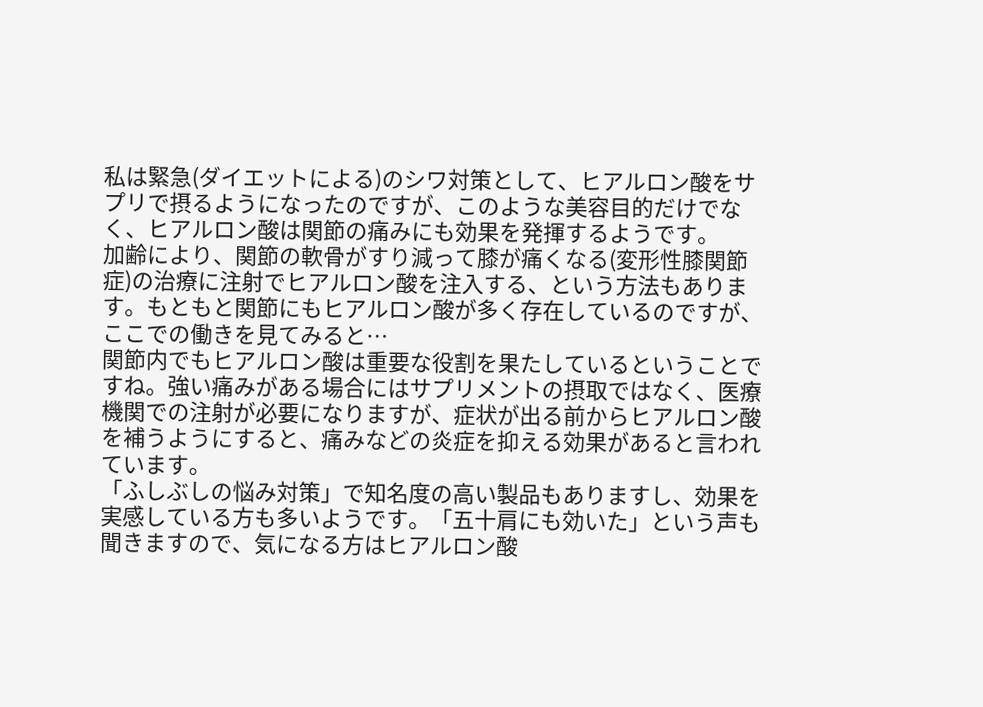私は緊急(ダイエットによる)のシワ対策として、ヒアルロン酸をサプリで摂るようになったのですが、このような美容目的だけでなく、ヒアルロン酸は関節の痛みにも効果を発揮するようです。
加齢により、関節の軟骨がすり減って膝が痛くなる(変形性膝関節症)の治療に注射でヒアルロン酸を注入する、という方法もあります。もともと関節にもヒアルロン酸が多く存在しているのですが、ここでの働きを見てみると…
関節内でもヒアルロン酸は重要な役割を果たしているということですね。強い痛みがある場合にはサプリメントの摂取ではなく、医療機関での注射が必要になりますが、症状が出る前からヒアルロン酸を補うようにすると、痛みなどの炎症を抑える効果があると言われています。
「ふしぶしの悩み対策」で知名度の高い製品もありますし、効果を実感している方も多いようです。「五十肩にも効いた」という声も聞きますので、気になる方はヒアルロン酸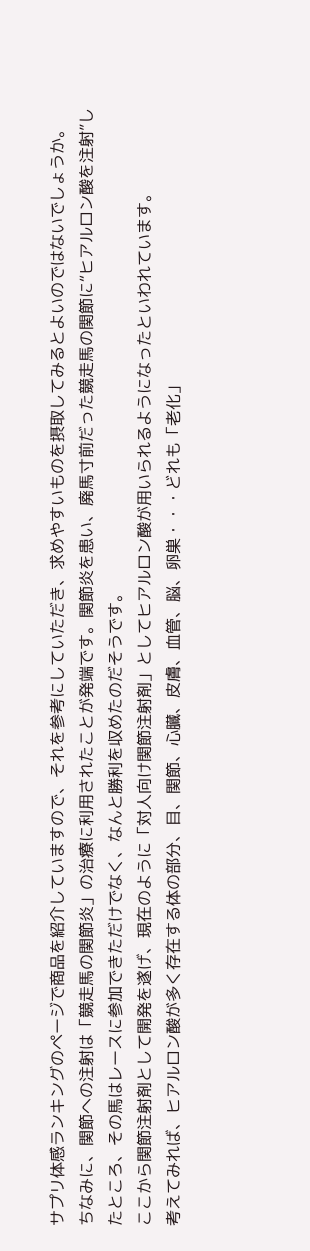サプリ体感ランキングのページで商品を紹介していますので、それを参考にしていただき、求めやすいものを摂取してみるとよいのではないでしょうか。
ちなみに、関節への注射は「競走馬の関節炎」の治療に利用されたことが発端です。関節炎を患い、廃馬寸前だった競走馬の関節に“ヒアルロン酸を注射”したところ、その馬はレースに参加できただけでなく、なんと勝利を収めたのだそうです。
ここから関節注射剤として開発を遂げ、現在のように「対人向け関節注射剤」としてヒアルロン酸が用いられるようになったといわれています。
考えてみれば、ヒアルロン酸が多く存在する体の部分、目、関節、心臓、皮膚、血管、脳、卵巣・・・どれも「老化」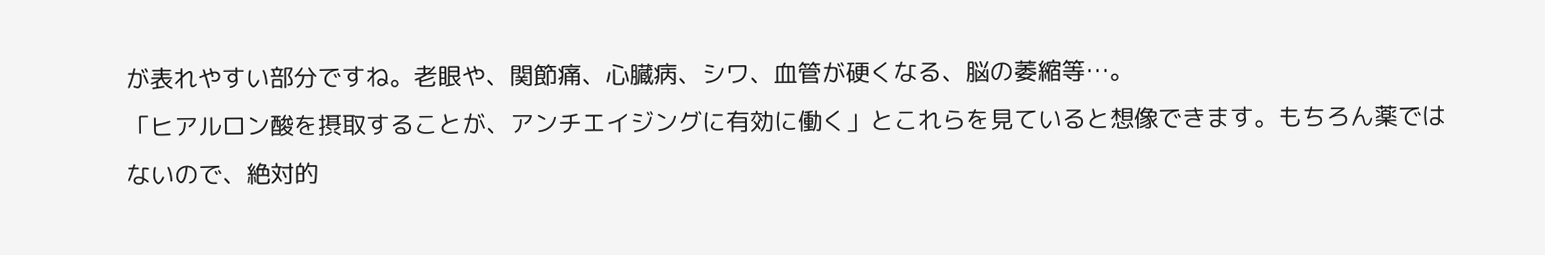が表れやすい部分ですね。老眼や、関節痛、心臓病、シワ、血管が硬くなる、脳の萎縮等…。
「ヒアルロン酸を摂取することが、アンチエイジングに有効に働く」とこれらを見ていると想像できます。もちろん薬ではないので、絶対的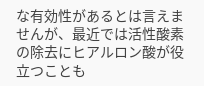な有効性があるとは言えませんが、最近では活性酸素の除去にヒアルロン酸が役立つことも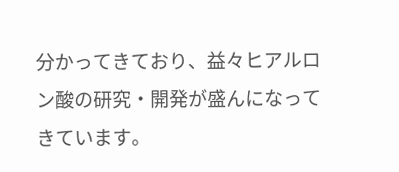分かってきており、益々ヒアルロン酸の研究・開発が盛んになってきています。